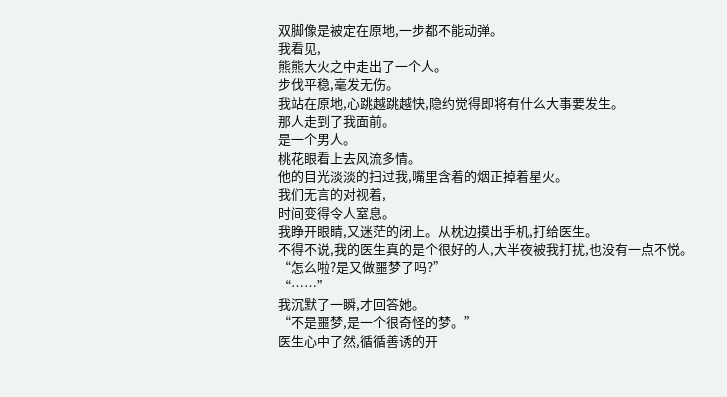双脚像是被定在原地,一步都不能动弹。
我看见,
熊熊大火之中走出了一个人。
步伐平稳,毫发无伤。
我站在原地,心跳越跳越快,隐约觉得即将有什么大事要发生。
那人走到了我面前。
是一个男人。
桃花眼看上去风流多情。
他的目光淡淡的扫过我,嘴里含着的烟正掉着星火。
我们无言的对视着,
时间变得令人窒息。
我睁开眼睛,又迷茫的闭上。从枕边摸出手机,打给医生。
不得不说,我的医生真的是个很好的人,大半夜被我打扰,也没有一点不悦。
“怎么啦?是又做噩梦了吗?”
“……”
我沉默了一瞬,才回答她。
“不是噩梦,是一个很奇怪的梦。”
医生心中了然,循循善诱的开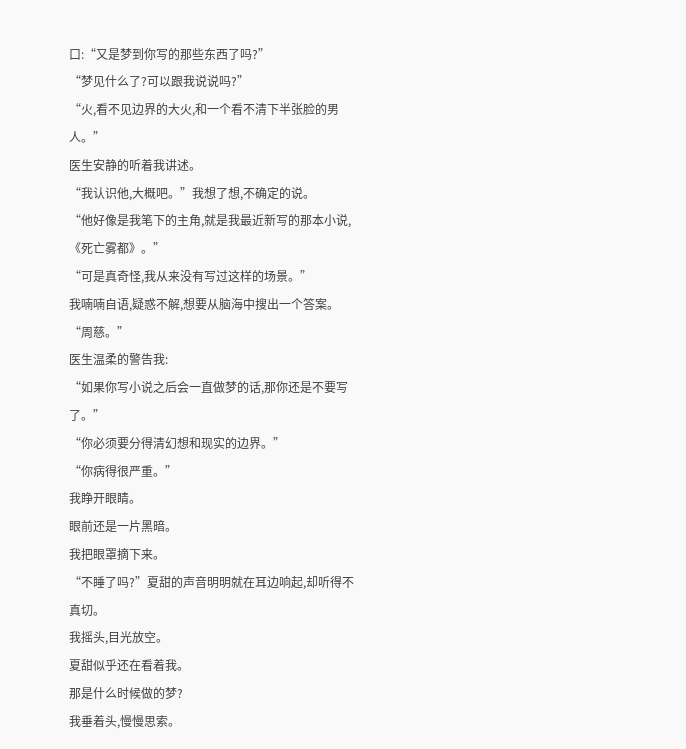口:“又是梦到你写的那些东西了吗?”
“梦见什么了?可以跟我说说吗?”
“火,看不见边界的大火,和一个看不清下半张脸的男人。”
医生安静的听着我讲述。
“我认识他,大概吧。”我想了想,不确定的说。
“他好像是我笔下的主角,就是我最近新写的那本小说,《死亡雾都》。”
“可是真奇怪,我从来没有写过这样的场景。”
我喃喃自语,疑惑不解,想要从脑海中搜出一个答案。
“周慈。”
医生温柔的警告我:
“如果你写小说之后会一直做梦的话,那你还是不要写了。”
“你必须要分得清幻想和现实的边界。”
“你病得很严重。”
我睁开眼睛。
眼前还是一片黑暗。
我把眼罩摘下来。
“不睡了吗?”夏甜的声音明明就在耳边响起,却听得不真切。
我摇头,目光放空。
夏甜似乎还在看着我。
那是什么时候做的梦?
我垂着头,慢慢思索。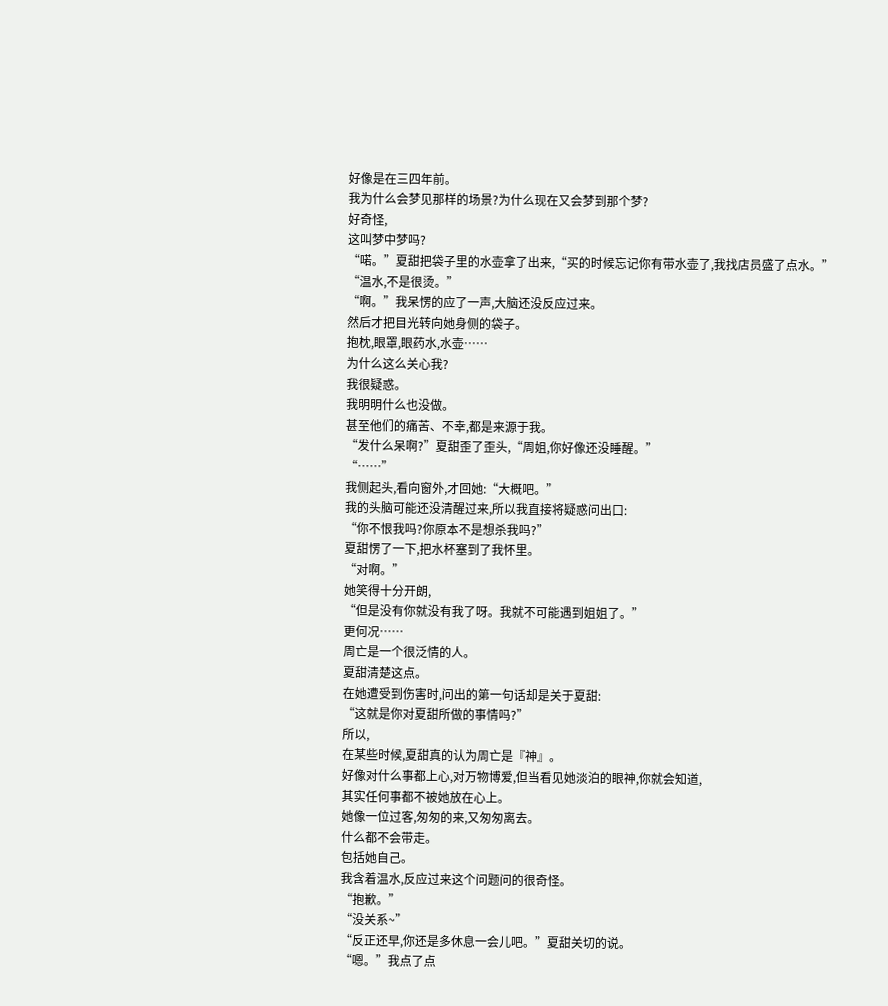好像是在三四年前。
我为什么会梦见那样的场景?为什么现在又会梦到那个梦?
好奇怪,
这叫梦中梦吗?
“喏。”夏甜把袋子里的水壶拿了出来,“买的时候忘记你有带水壶了,我找店员盛了点水。”
“温水,不是很烫。”
“啊。”我呆愣的应了一声,大脑还没反应过来。
然后才把目光转向她身侧的袋子。
抱枕,眼罩,眼药水,水壶……
为什么这么关心我?
我很疑惑。
我明明什么也没做。
甚至他们的痛苦、不幸,都是来源于我。
“发什么呆啊?”夏甜歪了歪头,“周姐,你好像还没睡醒。”
“……”
我侧起头,看向窗外,才回她:“大概吧。”
我的头脑可能还没清醒过来,所以我直接将疑惑问出口:
“你不恨我吗?你原本不是想杀我吗?”
夏甜愣了一下,把水杯塞到了我怀里。
“对啊。”
她笑得十分开朗,
“但是没有你就没有我了呀。我就不可能遇到姐姐了。”
更何况……
周亡是一个很泛情的人。
夏甜清楚这点。
在她遭受到伤害时,问出的第一句话却是关于夏甜:
“这就是你对夏甜所做的事情吗?”
所以,
在某些时候,夏甜真的认为周亡是『神』。
好像对什么事都上心,对万物博爱,但当看见她淡泊的眼神,你就会知道,
其实任何事都不被她放在心上。
她像一位过客,匆匆的来,又匆匆离去。
什么都不会带走。
包括她自己。
我含着温水,反应过来这个问题问的很奇怪。
“抱歉。”
“没关系~”
“反正还早,你还是多休息一会儿吧。”夏甜关切的说。
“嗯。”我点了点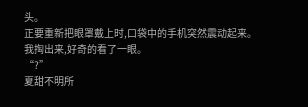头。
正要重新把眼罩戴上时,口袋中的手机突然震动起来。
我掏出来,好奇的看了一眼。
“?”
夏甜不明所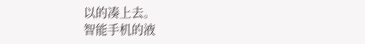以的凑上去。
智能手机的液